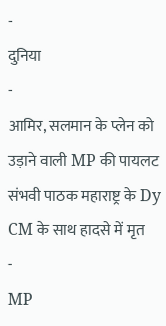-
दुनिया
-
आमिर, सलमान के प्लेन को उड़ाने वाली MP की पायलट संभवी पाठक महाराष्ट्र के Dy CM के साथ हादसे में मृत
-
MP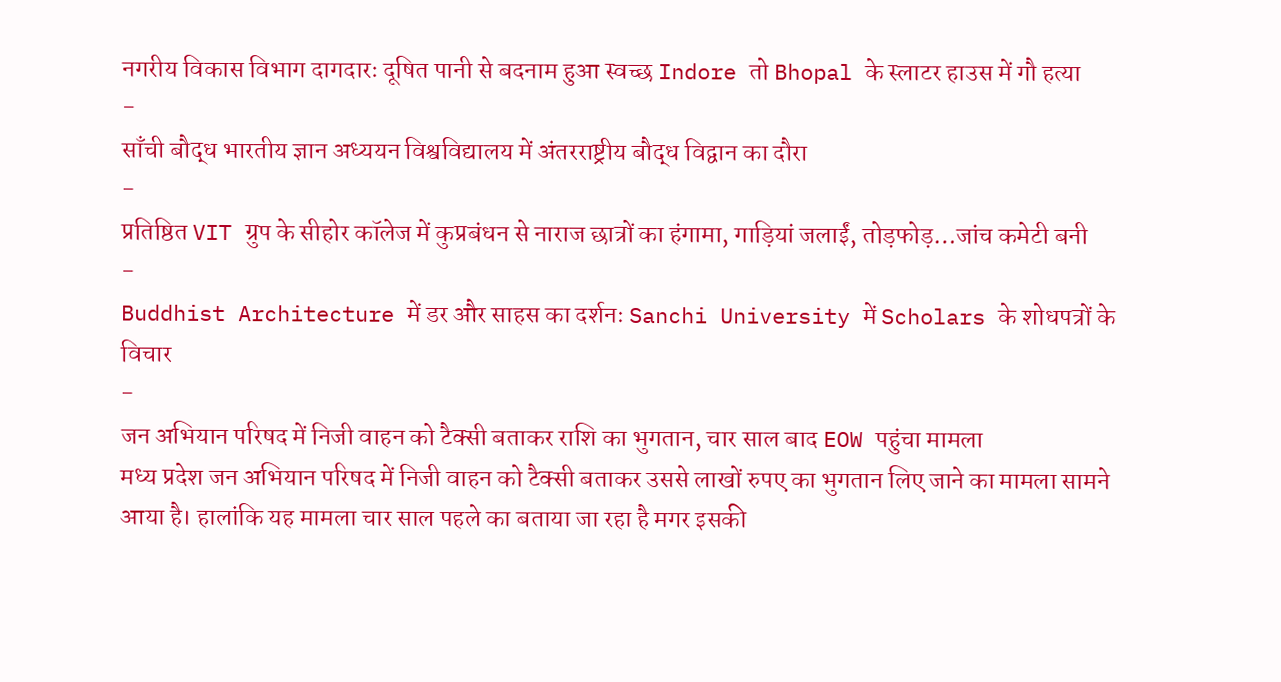नगरीय विकास विभाग दागदारः दूषित पानी से बदनाम हुआ स्वच्छ Indore तो Bhopal के स्लाटर हाउस में गौ हत्या
-
साँची बौद्ध भारतीय ज्ञान अध्ययन विश्वविद्यालय में अंतरराष्ट्रीय बौद्ध विद्वान का दौरा
-
प्रतिष्ठित VIT ग्रुप के सीहोर कॉलेज में कुप्रबंधन से नाराज छात्रों का हंगामा, गाड़ियां जलाईं, तोड़फोड़…जांच कमेटी बनी
-
Buddhist Architecture में डर और साहस का दर्शनः Sanchi University में Scholars के शोधपत्रों के विचार
-
जन अभियान परिषद में निजी वाहन को टैक्सी बताकर राशि का भुगतान, चार साल बाद EOW पहुंचा मामला
मध्य प्रदेश जन अभियान परिषद में निजी वाहन को टैक्सी बताकर उससे लाखों रुपए का भुगतान लिए जाने का मामला सामने आया है। हालांकि यह मामला चार साल पहले का बताया जा रहा है मगर इसकी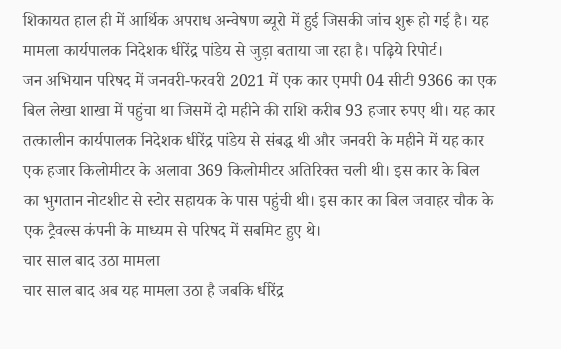शिकायत हाल ही में आर्थिक अपराध अन्वेषण ब्यूरो में हुई जिसकी जांच शुरू हो गई है। यह मामला कार्यपालक निदेशक धीरेंद्र पांडेय से जुड़ा बताया जा रहा है। पढ़िये रिपोर्ट।
जन अभियान परिषद में जनवरी-फरवरी 2021 में एक कार एमपी 04 सीटी 9366 का एक बिल लेखा शाखा में पहुंचा था जिसमें दो महीने की राशि करीब 93 हजार रुपए थी। यह कार तत्कालीन कार्यपालक निदेशक धीरेंद्र पांडेय से संबद्ध थी और जनवरी के महीने में यह कार एक हजार किलोमीटर के अलावा 369 किलोमीटर अतिरिक्त चली थी। इस कार के बिल का भुगतान नोटशीट से स्टोर सहायक के पास पहुंची थी। इस कार का बिल जवाहर चौक के एक ट्रैवल्स कंपनी के माध्यम से परिषद में सबमिट हुए थे।
चार साल बाद उठा मामला
चार साल बाद अब यह मामला उठा है जबकि धीरेंद्र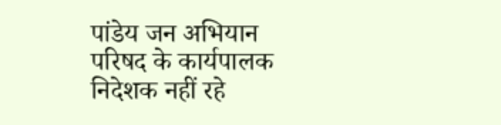पांडेय जन अभियान परिषद के कार्यपालक निदेशक नहीं रहे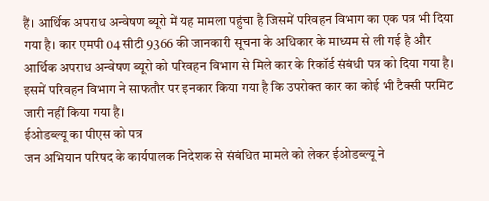हैं। आर्थिक अपराध अन्वेषण ब्यूरो में यह मामला पहुंचा है जिसमें परिवहन विभाग का एक पत्र भी दिया गया है। कार एमपी 04 सीटी 9366 की जानकारी सूचना के अधिकार के माध्यम से ली गई है और आर्थिक अपराध अन्वेषण ब्यूरो को परिवहन विभाग से मिले कार के रिकॉर्ड संबंधी पत्र को दिया गया है। इसमें परिवहन विभाग ने साफतौर पर इनकार किया गया है कि उपरोक्त कार का कोई भी टैक्सी परमिट जारी नहीं किया गया है।
ईओडब्ल्यू का पीएस को पत्र
जन अभियान परिषद के कार्यपालक निदेशक से संबंधित मामले को लेकर ईओडब्ल्यू ने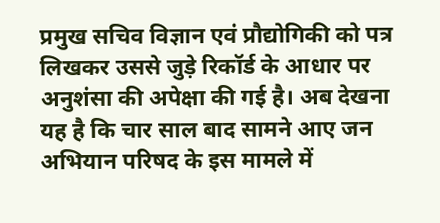प्रमुख सचिव विज्ञान एवं प्रौद्योगिकी को पत्र लिखकर उससे जुड़े रिकॉर्ड के आधार पर अनुशंसा की अपेक्षा की गई है। अब देखना यह है कि चार साल बाद सामने आए जन अभियान परिषद के इस मामले में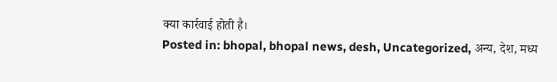क्या कार्रवाई होती है।
Posted in: bhopal, bhopal news, desh, Uncategorized, अन्य, देश, मध्य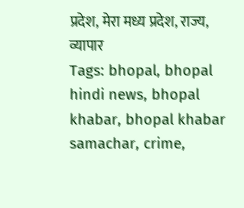प्रदेश, मेरा मध्य प्रदेश, राज्य, व्यापार
Tags: bhopal, bhopal hindi news, bhopal khabar, bhopal khabar samachar, crime,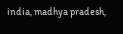india, madhya pradesh,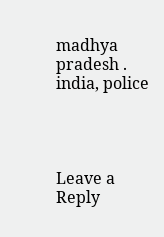madhya pradesh . india, police




Leave a Reply